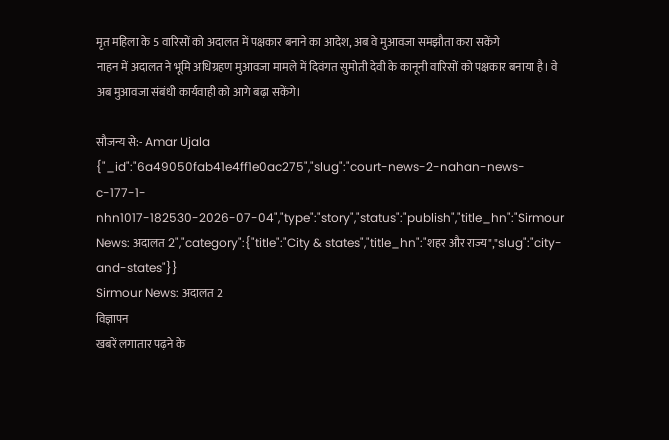मृत महिला के 5 वारिसों को अदालत में पक्षकार बनाने का आदेश, अब वे मुआवजा समझौता करा सकेंगे
नाहन में अदालत ने भूमि अधिग्रहण मुआवजा मामले में दिवंगत सुमोती देवी के कानूनी वारिसों को पक्षकार बनाया है। वे अब मुआवजा संबंधी कार्यवाही को आगे बढ़ा सकेंगे।

सौजन्य से:- Amar Ujala
{"_id":"6a49050fab41e4ff1e0ac275","slug":"court-news-2-nahan-news-c-177-1-nhn1017-182530-2026-07-04","type":"story","status":"publish","title_hn":"Sirmour News: अदालत 2","category":{"title":"City & states","title_hn":"शहर और राज्य","slug":"city-and-states"}}
Sirmour News: अदालत 2
विज्ञापन
खबरें लगातार पढ़ने के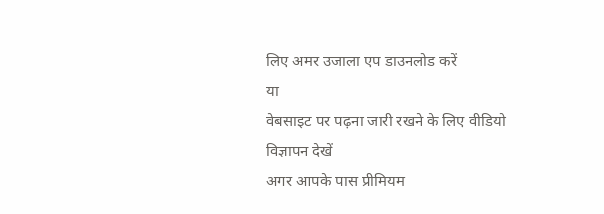लिए अमर उजाला एप डाउनलोड करें
या
वेबसाइट पर पढ़ना जारी रखने के लिए वीडियो विज्ञापन देखें
अगर आपके पास प्रीमियम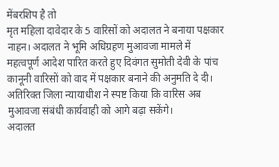मेंबरशिप है तो
मृत महिला दावेदार के 5 वारिसों को अदालत ने बनाया पक्षकार
नाहन। अदालत ने भूमि अधिग्रहण मुआवजा मामले में महत्वपूर्ण आदेश पारित करते हुए दिवंगत सुमोती देवी के पांच कानूनी वारिसों को वाद में पक्षकार बनाने की अनुमति दे दी। अतिरिक्त जिला न्यायाधीश ने स्पष्ट किया कि वारिस अब मुआवजा संबंधी कार्यवाही को आगे बढ़ा सकेंगे।
अदालत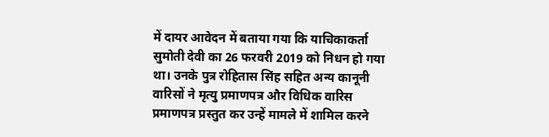में दायर आवेदन में बताया गया कि याचिकाकर्ता सुमोती देवी का 26 फरवरी 2019 को निधन हो गया था। उनके पुत्र रोहितास सिंह सहित अन्य कानूनी वारिसों ने मृत्यु प्रमाणपत्र और विधिक वारिस प्रमाणपत्र प्रस्तुत कर उन्हें मामले में शामिल करने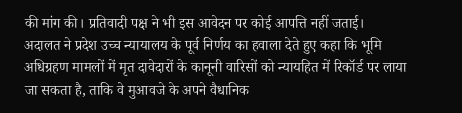की मांग की। प्रतिवादी पक्ष ने भी इस आवेदन पर कोई आपत्ति नहीं जताई।
अदालत ने प्रदेश उच्च न्यायालय के पूर्व निर्णय का हवाला देते हुए कहा कि भूमि अधिग्रहण मामलों में मृत दावेदारों के कानूनी वारिसों को न्यायहित में रिकॉर्ड पर लाया जा सकता है, ताकि वे मुआवजे के अपने वैधानिक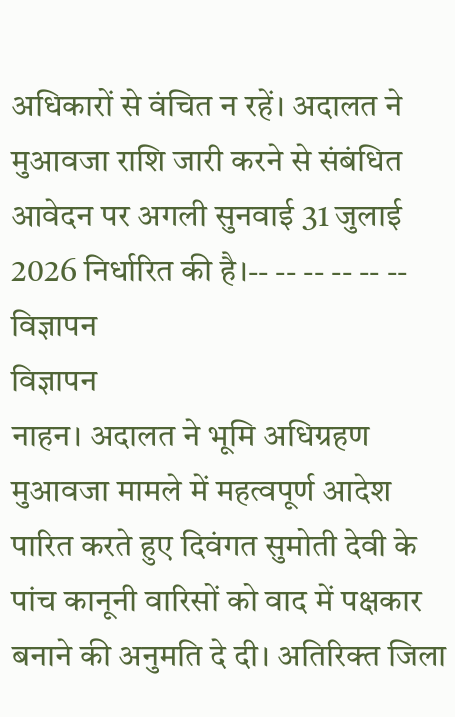अधिकारों से वंचित न रहें। अदालत ने मुआवजा राशि जारी करने से संबंधित आवेदन पर अगली सुनवाई 31 जुलाई 2026 निर्धारित की है।-- -- -- -- -- --
विज्ञापन
विज्ञापन
नाहन। अदालत ने भूमि अधिग्रहण मुआवजा मामले में महत्वपूर्ण आदेश पारित करते हुए दिवंगत सुमोती देवी के पांच कानूनी वारिसों को वाद में पक्षकार बनाने की अनुमति दे दी। अतिरिक्त जिला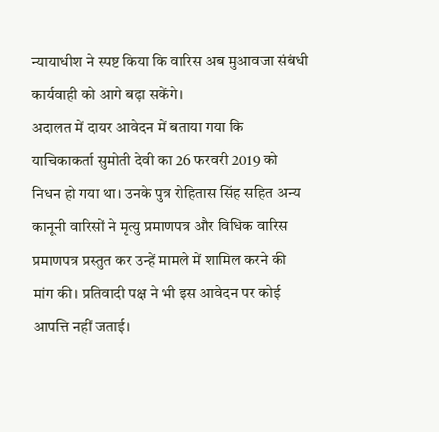न्यायाधीश ने स्पष्ट किया कि वारिस अब मुआवजा संबंधी कार्यवाही को आगे बढ़ा सकेंगे।
अदालत में दायर आवेदन में बताया गया कि याचिकाकर्ता सुमोती देवी का 26 फरवरी 2019 को निधन हो गया था। उनके पुत्र रोहितास सिंह सहित अन्य कानूनी वारिसों ने मृत्यु प्रमाणपत्र और विधिक वारिस प्रमाणपत्र प्रस्तुत कर उन्हें मामले में शामिल करने की मांग की। प्रतिवादी पक्ष ने भी इस आवेदन पर कोई आपत्ति नहीं जताई।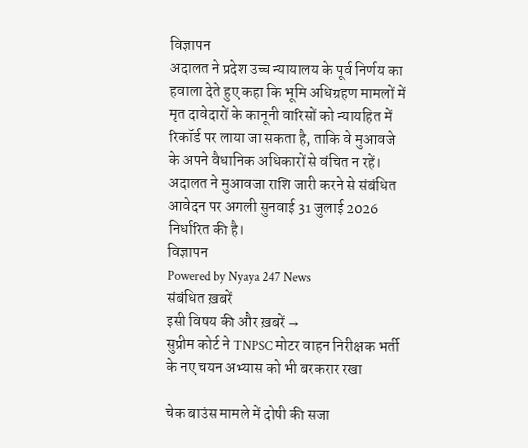विज्ञापन
अदालत ने प्रदेश उच्च न्यायालय के पूर्व निर्णय का हवाला देते हुए कहा कि भूमि अधिग्रहण मामलों में मृत दावेदारों के कानूनी वारिसों को न्यायहित में रिकॉर्ड पर लाया जा सकता है, ताकि वे मुआवजे के अपने वैधानिक अधिकारों से वंचित न रहें। अदालत ने मुआवजा राशि जारी करने से संबंधित आवेदन पर अगली सुनवाई 31 जुलाई 2026 निर्धारित की है।
विज्ञापन
Powered by Nyaya 247 News
संबंधित ख़बरें
इसी विषय की और ख़बरें →
सुप्रीम कोर्ट ने TNPSC मोटर वाहन निरीक्षक भर्ती के नए चयन अभ्यास को भी बरकरार रखा

चेक बाउंस मामले में दोषी की सजा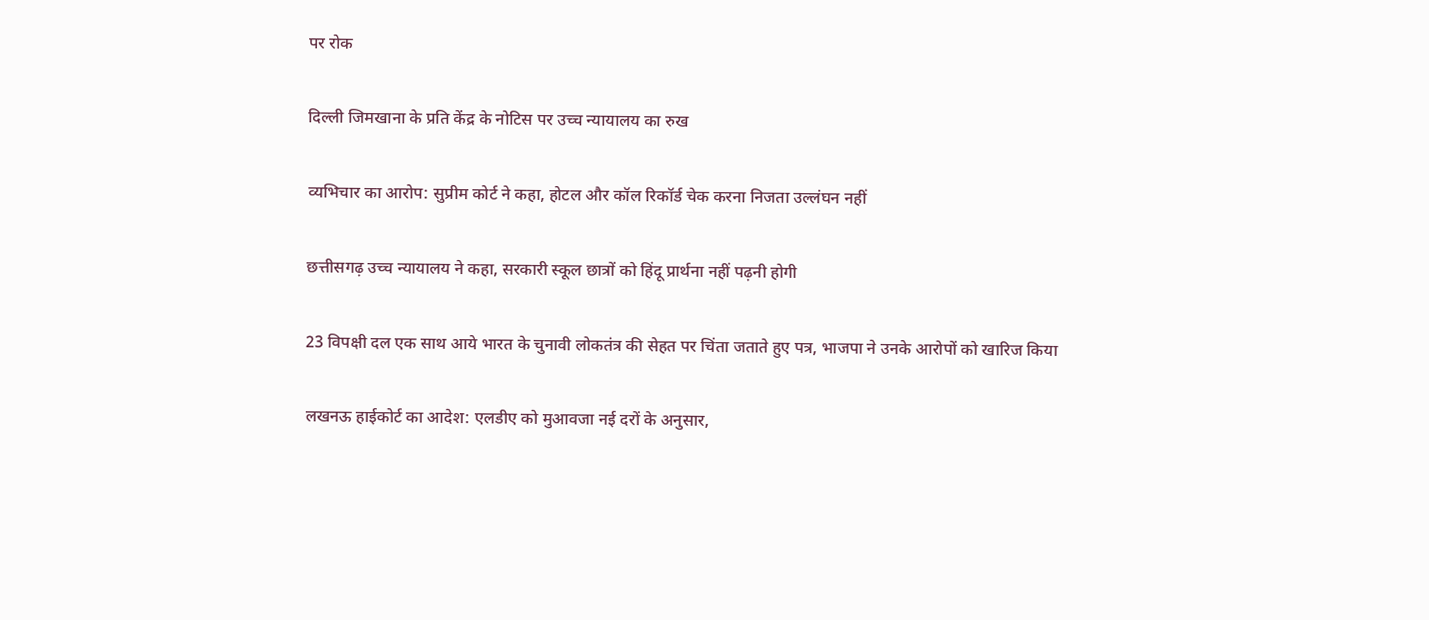पर रोक

दिल्ली जिमखाना के प्रति केंद्र के नोटिस पर उच्च न्यायालय का रुख

व्यभिचार का आरोप: सुप्रीम कोर्ट ने कहा, होटल और कॉल रिकॉर्ड चेक करना निजता उल्लंघन नहीं

छत्तीसगढ़ उच्च न्यायालय ने कहा, सरकारी स्कूल छात्रों को हिंदू प्रार्थना नहीं पढ़नी होगी

23 विपक्षी दल एक साथ आये भारत के चुनावी लोकतंत्र की सेहत पर चिंता जताते हुए पत्र, भाजपा ने उनके आरोपों को खारिज किया

लखनऊ हाईकोर्ट का आदेश: एलडीए को मुआवजा नई दरों के अनुसार,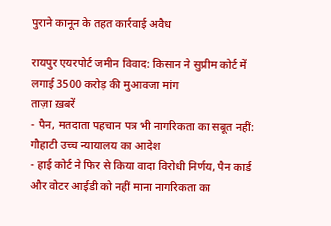पुराने कानून के तहत कार्रवाई अवैध

रायपुर एयरपोर्ट जमीन विवाद: किसान ने सुप्रीम कोर्ट में लगाई 3500 करोड़ की मुआवजा मांग
ताज़ा ख़बरें
- पैन, मतदाता पहचान पत्र भी नागरिकता का सबूत नहीं: गौहाटी उच्च न्यायालय का आदेश
- हाई कोर्ट ने फिर से किया वादा विरोधी निर्णय, पैन कार्ड और वोटर आईडी को नहीं माना नागरिकता का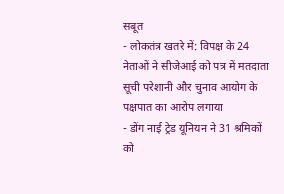सबूत
- लोकतंत्र खतरे में: विपक्ष के 24 नेताओं ने सीजेआई को पत्र में मतदाता सूची परेशानी और चुनाव आयोग के पक्षपात का आरोप लगाया
- डोंग नाई ट्रेड यूनियन ने 31 श्रमिकों को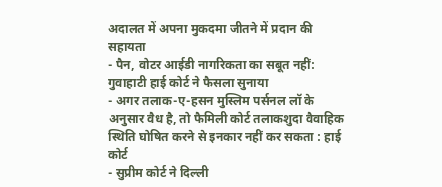अदालत में अपना मुकदमा जीतने में प्रदान की सहायता
- पैन, वोटर आईडी नागरिकता का सबूत नहीं: गुवाहाटी हाई कोर्ट ने फैसला सुनाया
- अगर तलाक-ए-हसन मुस्लिम पर्सनल लॉ के अनुसार वैध है, तो फैमिली कोर्ट तलाकशुदा वैवाहिक स्थिति घोषित करने से इनकार नहीं कर सकता : हाई कोर्ट
- सुप्रीम कोर्ट ने दिल्ली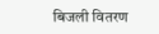बिजली वितरण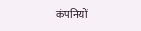कंपनियों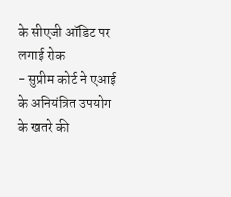के सीएजी ऑडिट पर लगाई रोक
- सुप्रीम कोर्ट ने एआई के अनियंत्रित उपयोग के खतरे की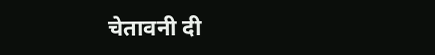चेतावनी दी